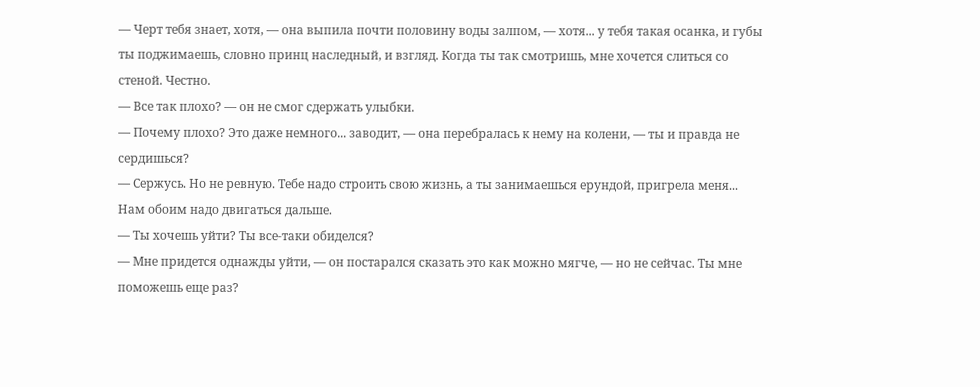— Черт тебя знает, хотя, — она выпила почти половину воды залпом, — хотя... у тебя такая осанка, и губы ты поджимаешь, словно принц наследный, и взгляд. Когда ты так смотришь, мне хочется слиться со стеной. Честно.
— Все так плохо? — он не смог сдержать улыбки.
— Почему плохо? Это даже немного... заводит, — она перебралась к нему на колени, — ты и правда не сердишься?
— Сержусь. Но не ревную. Тебе надо строить свою жизнь, а ты занимаешься ерундой, пригрела меня... Нам обоим надо двигаться дальше.
— Ты хочешь уйти? Ты все-таки обиделся?
— Мне придется однажды уйти, — он постарался сказать это как можно мягче, — но не сейчас. Ты мне поможешь еще раз?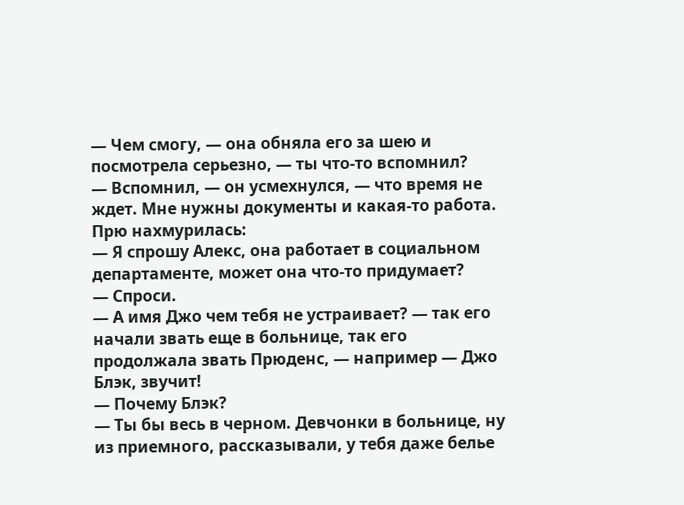— Чем смогу, — она обняла его за шею и посмотрела серьезно, — ты что-то вспомнил?
— Вспомнил, — он усмехнулся, — что время не ждет. Мне нужны документы и какая-то работа.
Прю нахмурилась:
— Я спрошу Алекс, она работает в социальном департаменте, может она что-то придумает?
— Спроси.
— А имя Джо чем тебя не устраивает? — так его начали звать еще в больнице, так его продолжала звать Прюденс, — например — Джо Блэк, звучит!
— Почему Блэк?
— Ты бы весь в черном. Девчонки в больнице, ну из приемного, рассказывали, у тебя даже белье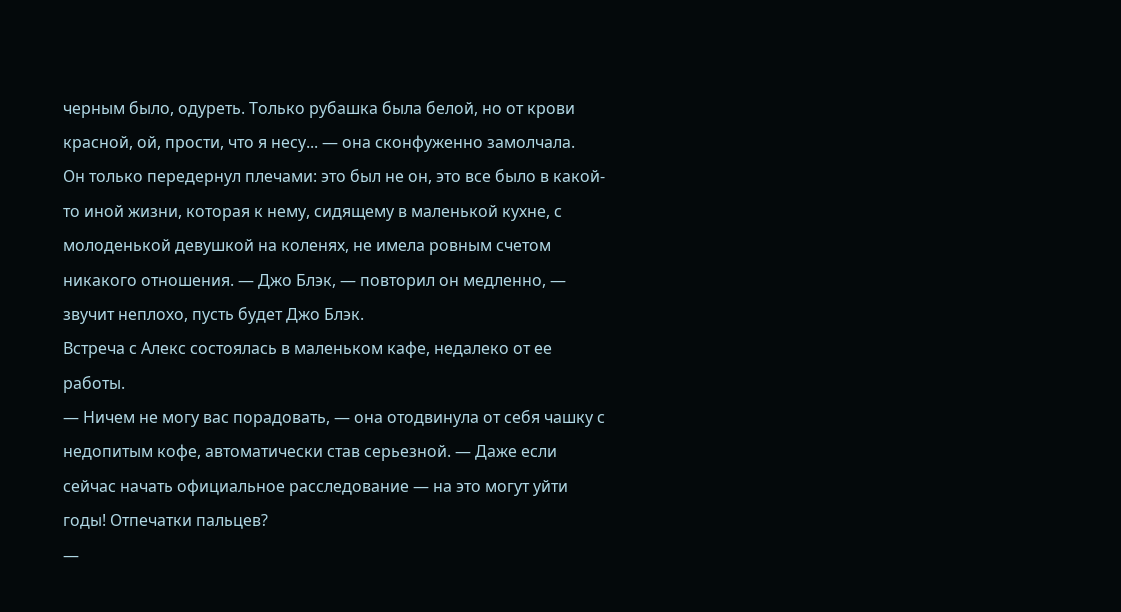черным было, одуреть. Только рубашка была белой, но от крови красной, ой, прости, что я несу... — она сконфуженно замолчала.
Он только передернул плечами: это был не он, это все было в какой-то иной жизни, которая к нему, сидящему в маленькой кухне, с молоденькой девушкой на коленях, не имела ровным счетом никакого отношения. — Джо Блэк, — повторил он медленно, — звучит неплохо, пусть будет Джо Блэк.
Встреча с Алекс состоялась в маленьком кафе, недалеко от ее работы.
— Ничем не могу вас порадовать, — она отодвинула от себя чашку с недопитым кофе, автоматически став серьезной. — Даже если сейчас начать официальное расследование — на это могут уйти годы! Отпечатки пальцев?
—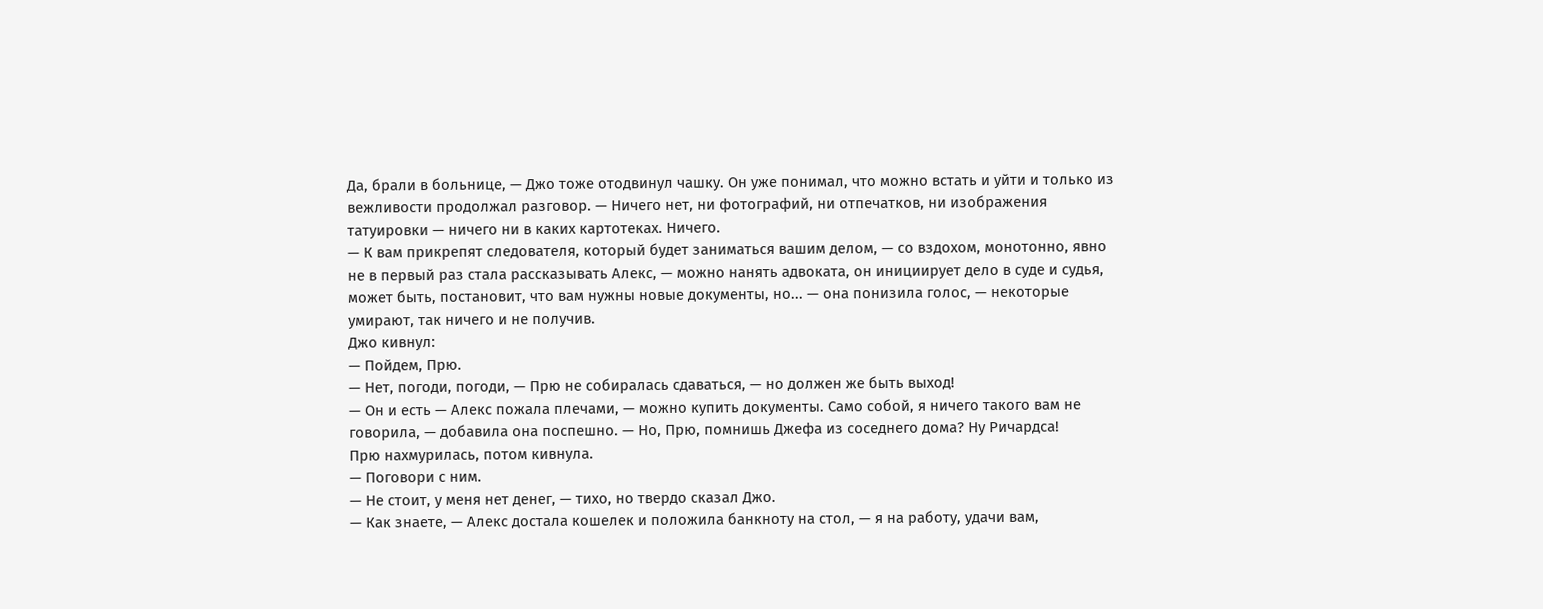Да, брали в больнице, — Джо тоже отодвинул чашку. Он уже понимал, что можно встать и уйти и только из вежливости продолжал разговор. — Ничего нет, ни фотографий, ни отпечатков, ни изображения татуировки — ничего ни в каких картотеках. Ничего.
— К вам прикрепят следователя, который будет заниматься вашим делом, — со вздохом, монотонно, явно не в первый раз стала рассказывать Алекс, — можно нанять адвоката, он инициирует дело в суде и судья, может быть, постановит, что вам нужны новые документы, но... — она понизила голос, — некоторые умирают, так ничего и не получив.
Джо кивнул:
— Пойдем, Прю.
— Нет, погоди, погоди, — Прю не собиралась сдаваться, — но должен же быть выход!
— Он и есть — Алекс пожала плечами, — можно купить документы. Само собой, я ничего такого вам не говорила, — добавила она поспешно. — Но, Прю, помнишь Джефа из соседнего дома? Ну Ричардса!
Прю нахмурилась, потом кивнула.
— Поговори с ним.
— Не стоит, у меня нет денег, — тихо, но твердо сказал Джо.
— Как знаете, — Алекс достала кошелек и положила банкноту на стол, — я на работу, удачи вам,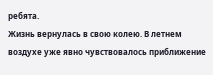ребята.
Жизнь вернулась в свою колею. В летнем воздухе уже явно чувствовалось приближение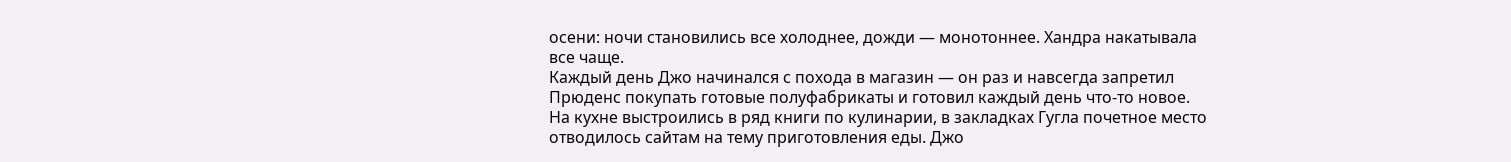осени: ночи становились все холоднее, дожди — монотоннее. Хандра накатывала все чаще.
Каждый день Джо начинался с похода в магазин — он раз и навсегда запретил Прюденс покупать готовые полуфабрикаты и готовил каждый день что-то новое. На кухне выстроились в ряд книги по кулинарии, в закладках Гугла почетное место отводилось сайтам на тему приготовления еды. Джо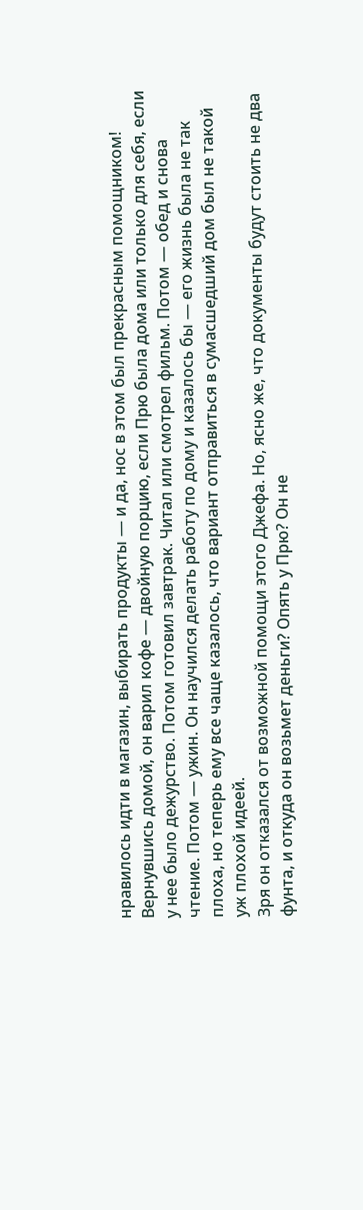нравилось идти в магазин, выбирать продукты — и да, нос в этом был прекрасным помощником!
Вернувшись домой, он варил кофе — двойную порцию, если Прю была дома или только для себя, если у нее было дежурство. Потом готовил завтрак. Читал или смотрел фильм. Потом — обед и снова чтение. Потом — ужин. Он научился делать работу по дому и казалось бы — его жизнь была не так плоха, но теперь ему все чаще казалось, что вариант отправиться в сумасшедший дом был не такой уж плохой идеей.
Зря он отказался от возможной помощи этого Джефа. Но, ясно же, что документы будут стоить не два фунта, и откуда он возьмет деньги? Опять у Прю? Он не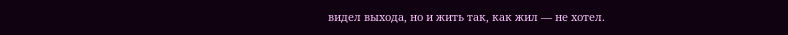видел выхода, но и жить так, как жил — не хотел.